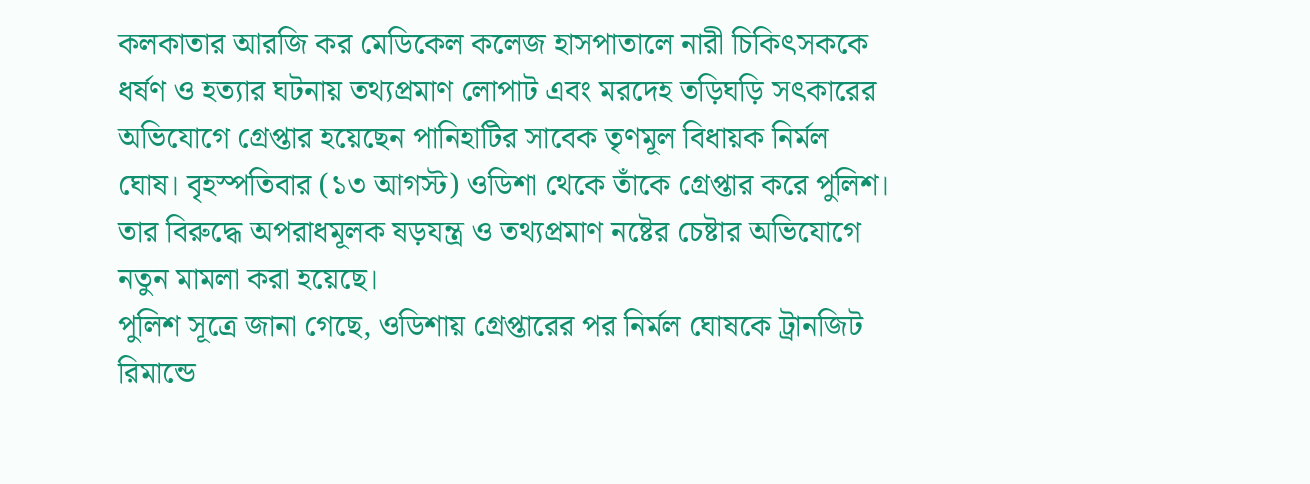কলকাতার আরজি কর মেডিকেল কলেজ হাসপাতালে নারী চিকিৎসককে ধর্ষণ ও হত্যার ঘটনায় তথ্যপ্রমাণ লোপাট এবং মরদেহ তড়িঘড়ি সৎকারের অভিযোগে গ্রেপ্তার হয়েছেন পানিহাটির সাবেক তৃণমূল বিধায়ক নির্মল ঘোষ। বৃহস্পতিবার (১৩ আগস্ট) ওডিশা থেকে তাঁকে গ্রেপ্তার করে পুলিশ। তার বিরুদ্ধে অপরাধমূলক ষড়যন্ত্র ও তথ্যপ্রমাণ নষ্টের চেষ্টার অভিযোগে নতুন মামলা করা হয়েছে।
পুলিশ সূত্রে জানা গেছে, ওডিশায় গ্রেপ্তারের পর নির্মল ঘোষকে ট্রানজিট রিমান্ডে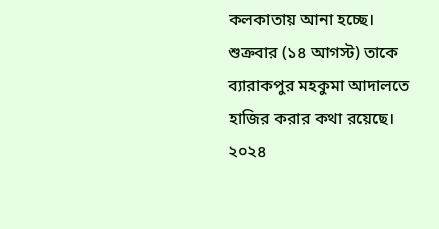কলকাতায় আনা হচ্ছে। শুক্রবার (১৪ আগস্ট) তাকে ব্যারাকপুর মহকুমা আদালতে হাজির করার কথা রয়েছে। ২০২৪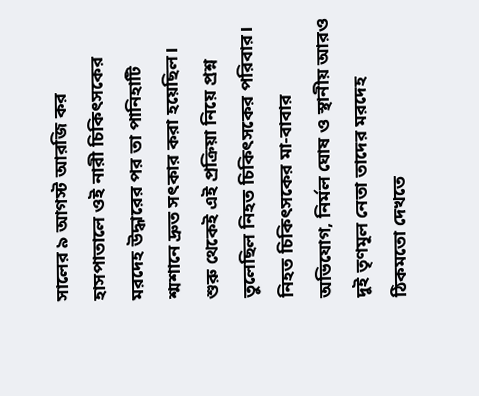সালের ৯ আগস্ট আরজি কর হাসপাতালে ওই নারী চিকিৎসকের মরদেহ উদ্ধারের পর তা পানিহাটি শ্মশানে দ্রুত সৎকার করা হয়েছিল। শুরু থেকেই এই প্রক্রিয়া নিয়ে প্রশ্ন তুলেছিল নিহত চিকিৎসকের পরিবার।
নিহত চিকিৎসকের মা-বাবার অভিযোগ, নির্মল ঘোষ ও স্থানীয় আরও দুই তৃণমূল নেতা তাদের মরদেহ ঠিকমতো দেখতে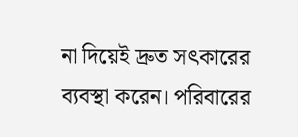না দিয়েই দ্রুত সৎকারের ব্যবস্থা করেন। পরিবারের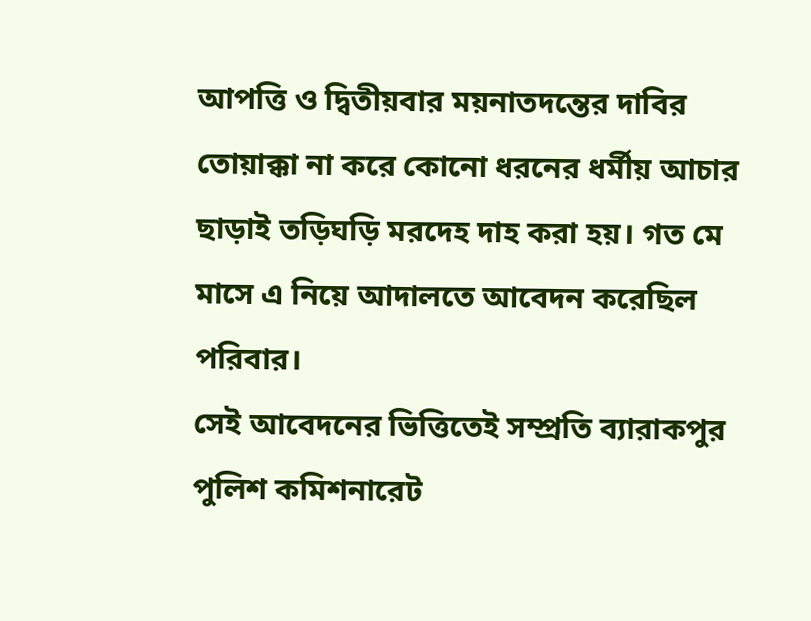আপত্তি ও দ্বিতীয়বার ময়নাতদন্তের দাবির তোয়াক্কা না করে কোনো ধরনের ধর্মীয় আচার ছাড়াই তড়িঘড়ি মরদেহ দাহ করা হয়। গত মে মাসে এ নিয়ে আদালতে আবেদন করেছিল পরিবার।
সেই আবেদনের ভিত্তিতেই সম্প্রতি ব্যারাকপুর পুলিশ কমিশনারেট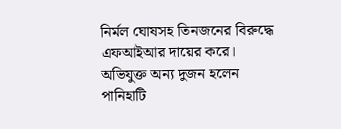নির্মল ঘোষসহ তিনজনের বিরুদ্ধে এফআইআর দায়ের করে। অভিযুক্ত অন্য দুজন হলেন পানিহাটি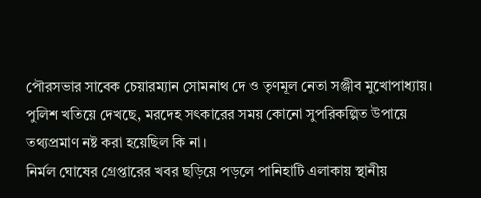পৌরসভার সাবেক চেয়ারম্যান সোমনাথ দে ও তৃণমূল নেতা সঞ্জীব মুখোপাধ্যায়। পুলিশ খতিয়ে দেখছে, মরদেহ সৎকারের সময় কোনো সুপরিকল্পিত উপায়ে তথ্যপ্রমাণ নষ্ট করা হয়েছিল কি না।
নির্মল ঘোষের গ্রেপ্তারের খবর ছড়িয়ে পড়লে পানিহাটি এলাকায় স্থানীয়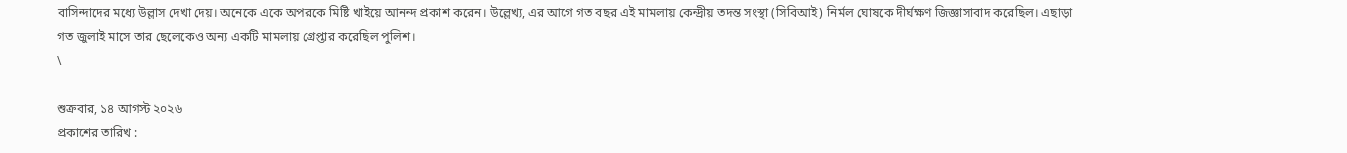বাসিন্দাদের মধ্যে উল্লাস দেখা দেয়। অনেকে একে অপরকে মিষ্টি খাইয়ে আনন্দ প্রকাশ করেন। উল্লেখ্য, এর আগে গত বছর এই মামলায় কেন্দ্রীয় তদন্ত সংস্থা (সিবিআই) নির্মল ঘোষকে দীর্ঘক্ষণ জিজ্ঞাসাবাদ করেছিল। এছাড়া গত জুলাই মাসে তার ছেলেকেও অন্য একটি মামলায় গ্রেপ্তার করেছিল পুলিশ।
\

শুক্রবার, ১৪ আগস্ট ২০২৬
প্রকাশের তারিখ :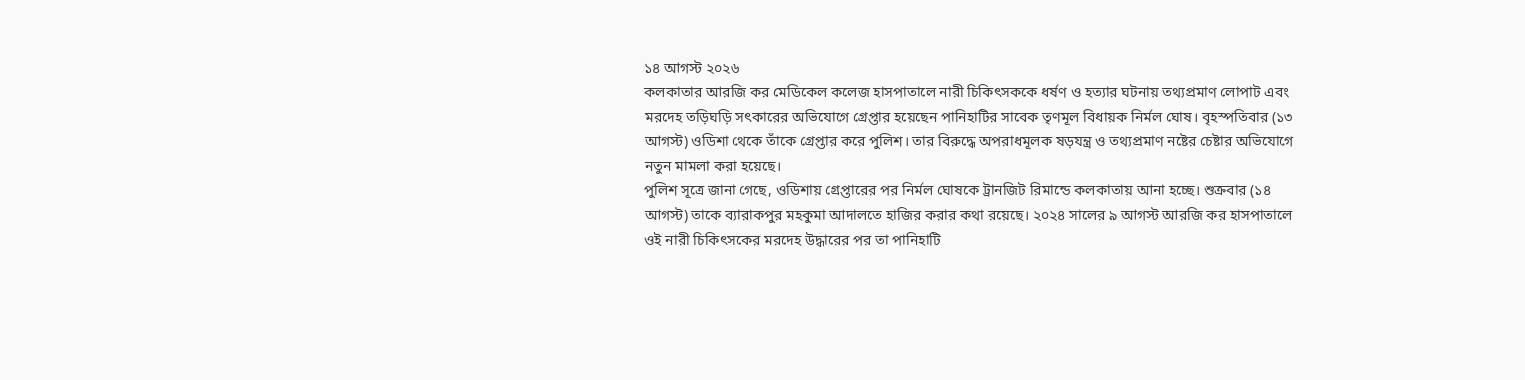১৪ আগস্ট ২০২৬
কলকাতার আরজি কর মেডিকেল কলেজ হাসপাতালে নারী চিকিৎসককে ধর্ষণ ও হত্যার ঘটনায় তথ্যপ্রমাণ লোপাট এবং মরদেহ তড়িঘড়ি সৎকারের অভিযোগে গ্রেপ্তার হয়েছেন পানিহাটির সাবেক তৃণমূল বিধায়ক নির্মল ঘোষ। বৃহস্পতিবার (১৩ আগস্ট) ওডিশা থেকে তাঁকে গ্রেপ্তার করে পুলিশ। তার বিরুদ্ধে অপরাধমূলক ষড়যন্ত্র ও তথ্যপ্রমাণ নষ্টের চেষ্টার অভিযোগে নতুন মামলা করা হয়েছে।
পুলিশ সূত্রে জানা গেছে, ওডিশায় গ্রেপ্তারের পর নির্মল ঘোষকে ট্রানজিট রিমান্ডে কলকাতায় আনা হচ্ছে। শুক্রবার (১৪ আগস্ট) তাকে ব্যারাকপুর মহকুমা আদালতে হাজির করার কথা রয়েছে। ২০২৪ সালের ৯ আগস্ট আরজি কর হাসপাতালে ওই নারী চিকিৎসকের মরদেহ উদ্ধারের পর তা পানিহাটি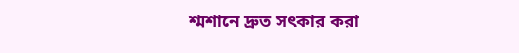শ্মশানে দ্রুত সৎকার করা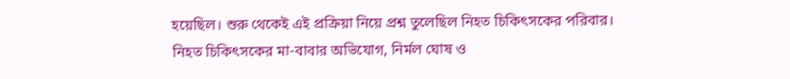হয়েছিল। শুরু থেকেই এই প্রক্রিয়া নিয়ে প্রশ্ন তুলেছিল নিহত চিকিৎসকের পরিবার।
নিহত চিকিৎসকের মা-বাবার অভিযোগ, নির্মল ঘোষ ও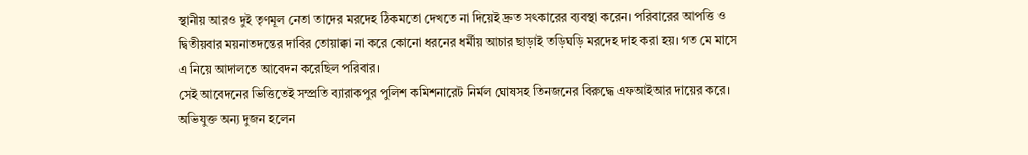স্থানীয় আরও দুই তৃণমূল নেতা তাদের মরদেহ ঠিকমতো দেখতে না দিয়েই দ্রুত সৎকারের ব্যবস্থা করেন। পরিবারের আপত্তি ও দ্বিতীয়বার ময়নাতদন্তের দাবির তোয়াক্কা না করে কোনো ধরনের ধর্মীয় আচার ছাড়াই তড়িঘড়ি মরদেহ দাহ করা হয়। গত মে মাসে এ নিয়ে আদালতে আবেদন করেছিল পরিবার।
সেই আবেদনের ভিত্তিতেই সম্প্রতি ব্যারাকপুর পুলিশ কমিশনারেট নির্মল ঘোষসহ তিনজনের বিরুদ্ধে এফআইআর দায়ের করে। অভিযুক্ত অন্য দুজন হলেন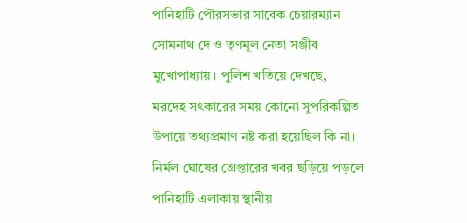পানিহাটি পৌরসভার সাবেক চেয়ারম্যান সোমনাথ দে ও তৃণমূল নেতা সঞ্জীব মুখোপাধ্যায়। পুলিশ খতিয়ে দেখছে, মরদেহ সৎকারের সময় কোনো সুপরিকল্পিত উপায়ে তথ্যপ্রমাণ নষ্ট করা হয়েছিল কি না।
নির্মল ঘোষের গ্রেপ্তারের খবর ছড়িয়ে পড়লে পানিহাটি এলাকায় স্থানীয়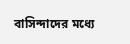বাসিন্দাদের মধ্যে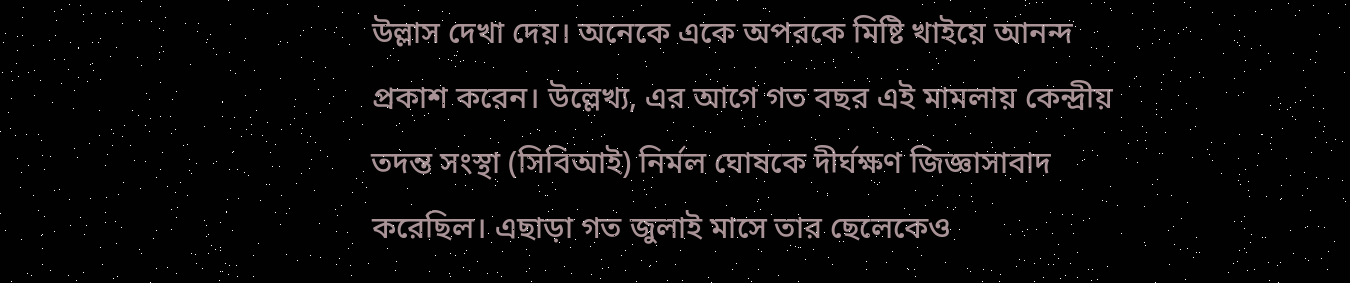উল্লাস দেখা দেয়। অনেকে একে অপরকে মিষ্টি খাইয়ে আনন্দ প্রকাশ করেন। উল্লেখ্য, এর আগে গত বছর এই মামলায় কেন্দ্রীয় তদন্ত সংস্থা (সিবিআই) নির্মল ঘোষকে দীর্ঘক্ষণ জিজ্ঞাসাবাদ করেছিল। এছাড়া গত জুলাই মাসে তার ছেলেকেও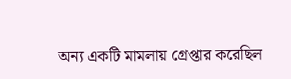অন্য একটি মামলায় গ্রেপ্তার করেছিল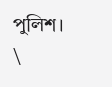পুলিশ।
\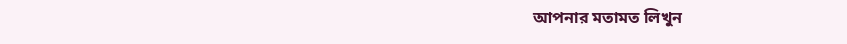আপনার মতামত লিখুন